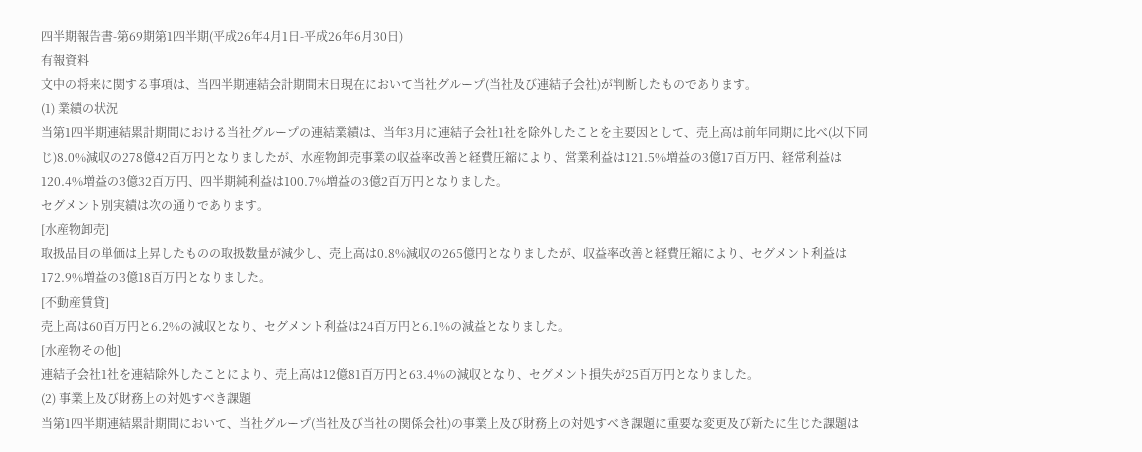四半期報告書-第69期第1四半期(平成26年4月1日-平成26年6月30日)
有報資料
文中の将来に関する事項は、当四半期連結会計期間末日現在において当社グループ(当社及び連結子会社)が判断したものであります。
(1) 業績の状況
当第1四半期連結累計期間における当社グループの連結業績は、当年3月に連結子会社1社を除外したことを主要因として、売上高は前年同期に比べ(以下同じ)8.0%減収の278億42百万円となりましたが、水産物卸売事業の収益率改善と経費圧縮により、営業利益は121.5%増益の3億17百万円、経常利益は120.4%増益の3億32百万円、四半期純利益は100.7%増益の3億2百万円となりました。
セグメント別実績は次の通りであります。
[水産物卸売]
取扱品目の単価は上昇したものの取扱数量が減少し、売上高は0.8%減収の265億円となりましたが、収益率改善と経費圧縮により、セグメント利益は172.9%増益の3億18百万円となりました。
[不動産賃貸]
売上高は60百万円と6.2%の減収となり、セグメント利益は24百万円と6.1%の減益となりました。
[水産物その他]
連結子会社1社を連結除外したことにより、売上高は12億81百万円と63.4%の減収となり、セグメント損失が25百万円となりました。
(2) 事業上及び財務上の対処すべき課題
当第1四半期連結累計期間において、当社グループ(当社及び当社の関係会社)の事業上及び財務上の対処すべき課題に重要な変更及び新たに生じた課題は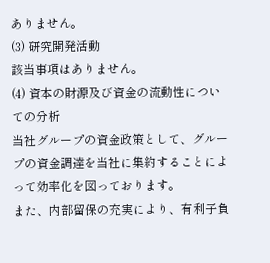ありません。
(3) 研究開発活動
該当事項はありません。
(4) 資本の財源及び資金の流動性についての分析
当社グループの資金政策として、グループの資金調達を当社に集約することによって効率化を図っております。
また、内部留保の充実により、有利子負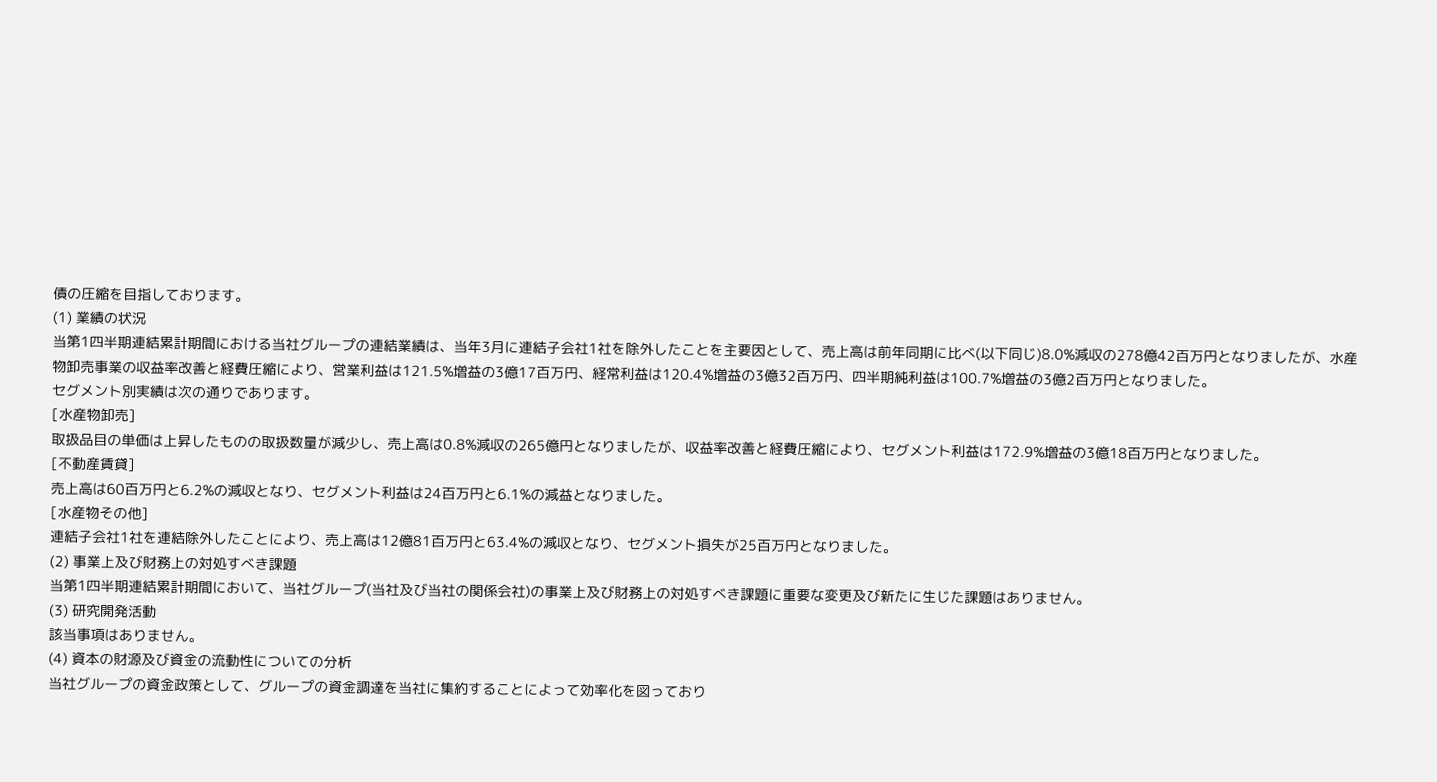債の圧縮を目指しております。
(1) 業績の状況
当第1四半期連結累計期間における当社グループの連結業績は、当年3月に連結子会社1社を除外したことを主要因として、売上高は前年同期に比べ(以下同じ)8.0%減収の278億42百万円となりましたが、水産物卸売事業の収益率改善と経費圧縮により、営業利益は121.5%増益の3億17百万円、経常利益は120.4%増益の3億32百万円、四半期純利益は100.7%増益の3億2百万円となりました。
セグメント別実績は次の通りであります。
[水産物卸売]
取扱品目の単価は上昇したものの取扱数量が減少し、売上高は0.8%減収の265億円となりましたが、収益率改善と経費圧縮により、セグメント利益は172.9%増益の3億18百万円となりました。
[不動産賃貸]
売上高は60百万円と6.2%の減収となり、セグメント利益は24百万円と6.1%の減益となりました。
[水産物その他]
連結子会社1社を連結除外したことにより、売上高は12億81百万円と63.4%の減収となり、セグメント損失が25百万円となりました。
(2) 事業上及び財務上の対処すべき課題
当第1四半期連結累計期間において、当社グループ(当社及び当社の関係会社)の事業上及び財務上の対処すべき課題に重要な変更及び新たに生じた課題はありません。
(3) 研究開発活動
該当事項はありません。
(4) 資本の財源及び資金の流動性についての分析
当社グループの資金政策として、グループの資金調達を当社に集約することによって効率化を図っており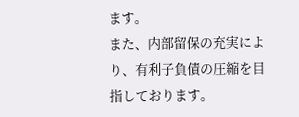ます。
また、内部留保の充実により、有利子負債の圧縮を目指しております。